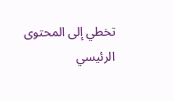تخطي إلى المحتوى الرئيسي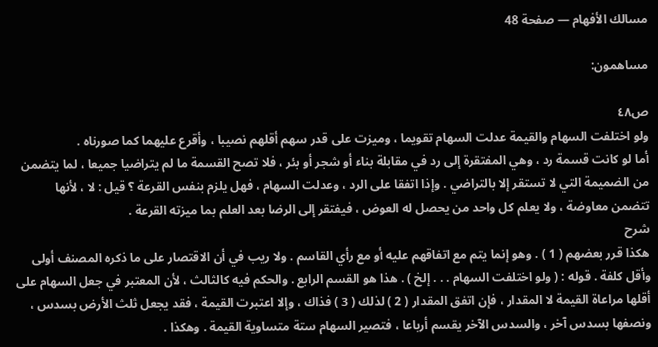مسالك الأفهام — صفحة 48

مساهمون:

ص٤٨
ولو اختلفت السهام والقيمة عدلت السهام تقويما ، وميزت على قدر سهم أقلهم نصيبا ، وأقرع عليهما كما صورناه .
أما لو كانت قسمة رد ، وهي المفتقرة إلى رد في مقابلة بناء أو شجر أو بئر ، فلا تصح القسمة ما لم يتراضيا جميعا ، لما يتضمن من الضميمة التي لا تستقر إلا بالتراضي . وإذا اتفقا على الرد ، وعدلت السهام ، فهل يلزم بنفس القرعة ؟ قيل : لا ، لأنها تتضمن معاوضة ، ولا يعلم كل واحد من يحصل له العوض ، فيفتقر إلى الرضا بعد العلم بما ميزته القرعة .
شرح
هكذا قرر بعضهم ( 1 ) . وهو إنما يتم مع اتفاقهم عليه أو مع رأي القاسم . ولا ريب في أن الاقتصار على ما ذكره المصنف أولى وأقل كلفة . قوله : ( ولو اختلفت السهام . . . إلخ ) . هذا هو القسم الرابع . والحكم فيه كالثالث ، لأن المعتبر في جعل السهام على أقلها مراعاة القيمة لا المقدار ، فإن اتفق المقدار ( 2 ) لذلك ( 3 ) فذاك ، وإلا اعتبرت القيمة ، فقد يجعل ثلث الأرض بسدس ، ونصفها بسدس آخر ، والسدس الآخر يقسم أرباعا ، فتصير السهام ستة متساوية القيمة . وهكذا .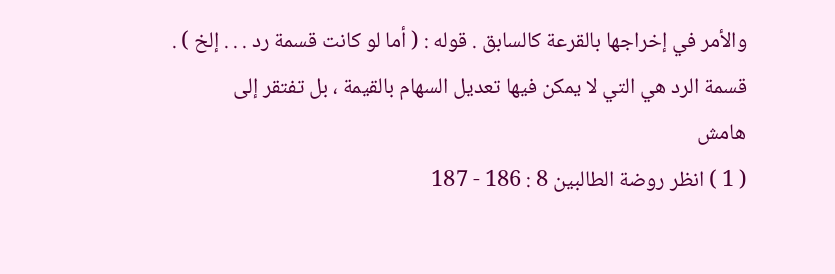والأمر في إخراجها بالقرعة كالسابق . قوله : ( أما لو كانت قسمة رد . . . إلخ ) . قسمة الرد هي التي لا يمكن فيها تعديل السهام بالقيمة ، بل تفتقر إلى
هامش
( 1 ) انظر روضة الطالبين 8 : 186 - 187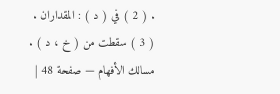. ( 2 ) في ( د ) : المقداران . ( 3 ) سقطت من ( خ ، د ) .
مسالك الأفهام — صفحة 48 |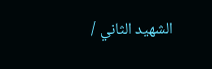الشهيد الثاني /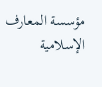مؤسسة المعارف الإسلامية